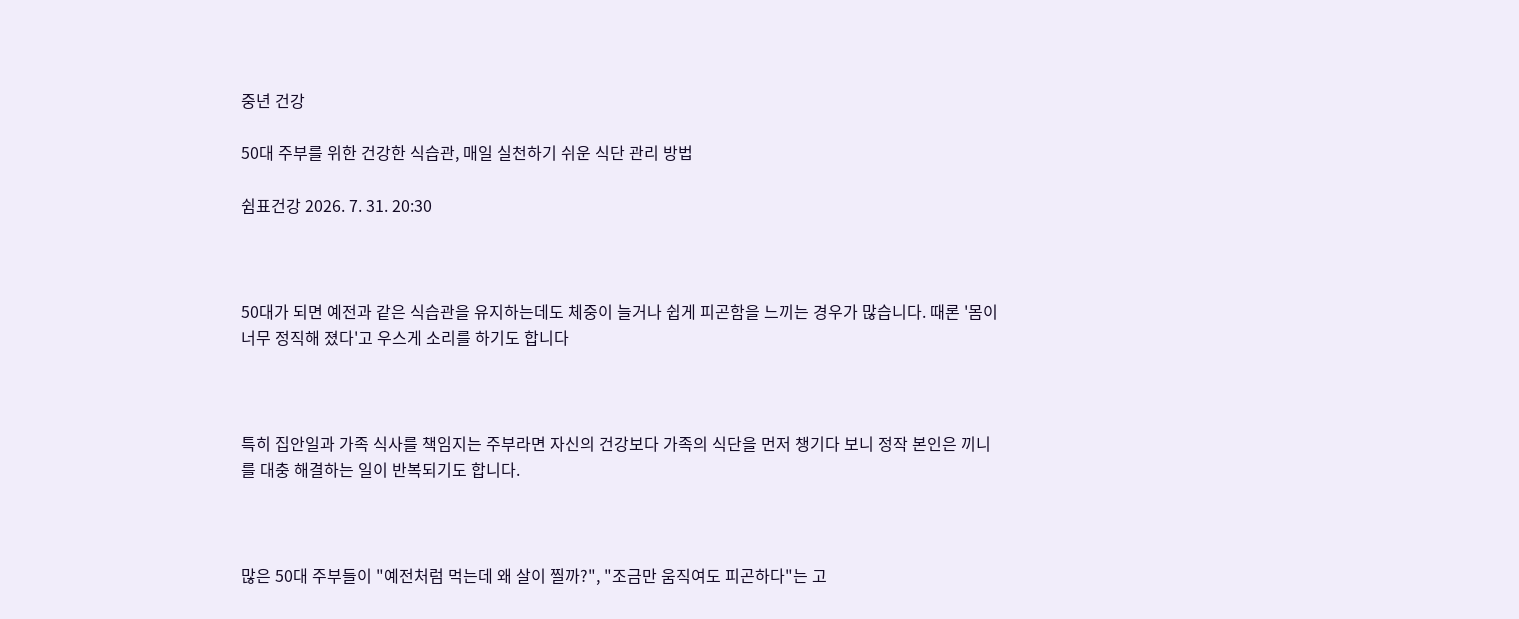중년 건강

50대 주부를 위한 건강한 식습관, 매일 실천하기 쉬운 식단 관리 방법

쉼표건강 2026. 7. 31. 20:30



50대가 되면 예전과 같은 식습관을 유지하는데도 체중이 늘거나 쉽게 피곤함을 느끼는 경우가 많습니다. 때론 '몸이 너무 정직해 졌다'고 우스게 소리를 하기도 합니다



특히 집안일과 가족 식사를 책임지는 주부라면 자신의 건강보다 가족의 식단을 먼저 챙기다 보니 정작 본인은 끼니를 대충 해결하는 일이 반복되기도 합니다.



많은 50대 주부들이 "예전처럼 먹는데 왜 살이 찔까?", "조금만 움직여도 피곤하다"는 고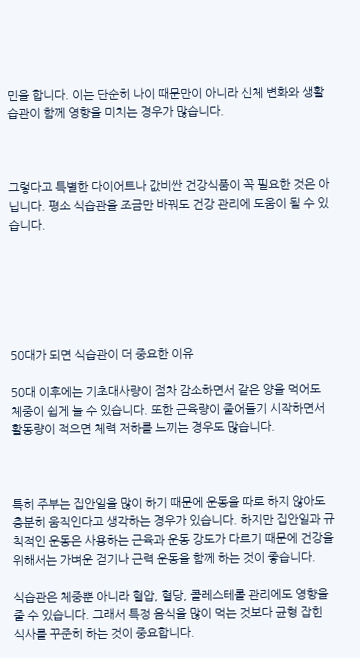민을 합니다. 이는 단순히 나이 때문만이 아니라 신체 변화와 생활습관이 함께 영향을 미치는 경우가 많습니다.



그렇다고 특별한 다이어트나 값비싼 건강식품이 꼭 필요한 것은 아닙니다. 평소 식습관을 조금만 바꿔도 건강 관리에 도움이 될 수 있습니다.






50대가 되면 식습관이 더 중요한 이유

50대 이후에는 기초대사량이 점차 감소하면서 같은 양을 먹어도 체중이 쉽게 늘 수 있습니다. 또한 근육량이 줄어들기 시작하면서 활동량이 적으면 체력 저하를 느끼는 경우도 많습니다.



특히 주부는 집안일을 많이 하기 때문에 운동을 따로 하지 않아도 충분히 움직인다고 생각하는 경우가 있습니다. 하지만 집안일과 규칙적인 운동은 사용하는 근육과 운동 강도가 다르기 때문에 건강을 위해서는 가벼운 걷기나 근력 운동을 함께 하는 것이 좋습니다.

식습관은 체중뿐 아니라 혈압, 혈당, 콜레스테롤 관리에도 영향을 줄 수 있습니다. 그래서 특정 음식을 많이 먹는 것보다 균형 잡힌 식사를 꾸준히 하는 것이 중요합니다.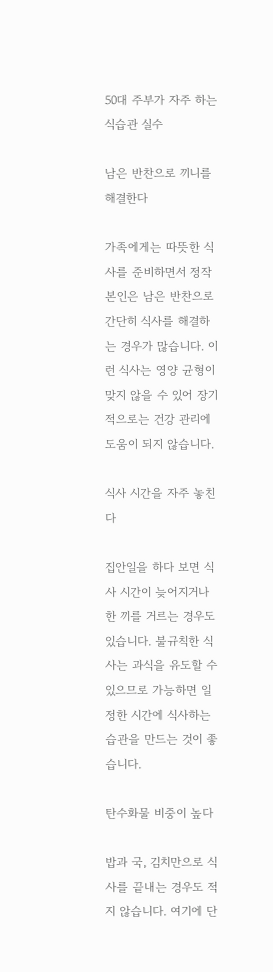50대 주부가 자주 하는 식습관 실수

남은 반찬으로 끼니를 해결한다

가족에게는 따뜻한 식사를 준비하면서 정작 본인은 남은 반찬으로 간단히 식사를 해결하는 경우가 많습니다. 이런 식사는 영양 균형이 맞지 않을 수 있어 장기적으로는 건강 관리에 도움이 되지 않습니다.

식사 시간을 자주 놓친다

집안일을 하다 보면 식사 시간이 늦어지거나 한 끼를 거르는 경우도 있습니다. 불규칙한 식사는 과식을 유도할 수 있으므로 가능하면 일정한 시간에 식사하는 습관을 만드는 것이 좋습니다.

탄수화물 비중이 높다

밥과 국, 김치만으로 식사를 끝내는 경우도 적지 않습니다. 여기에 단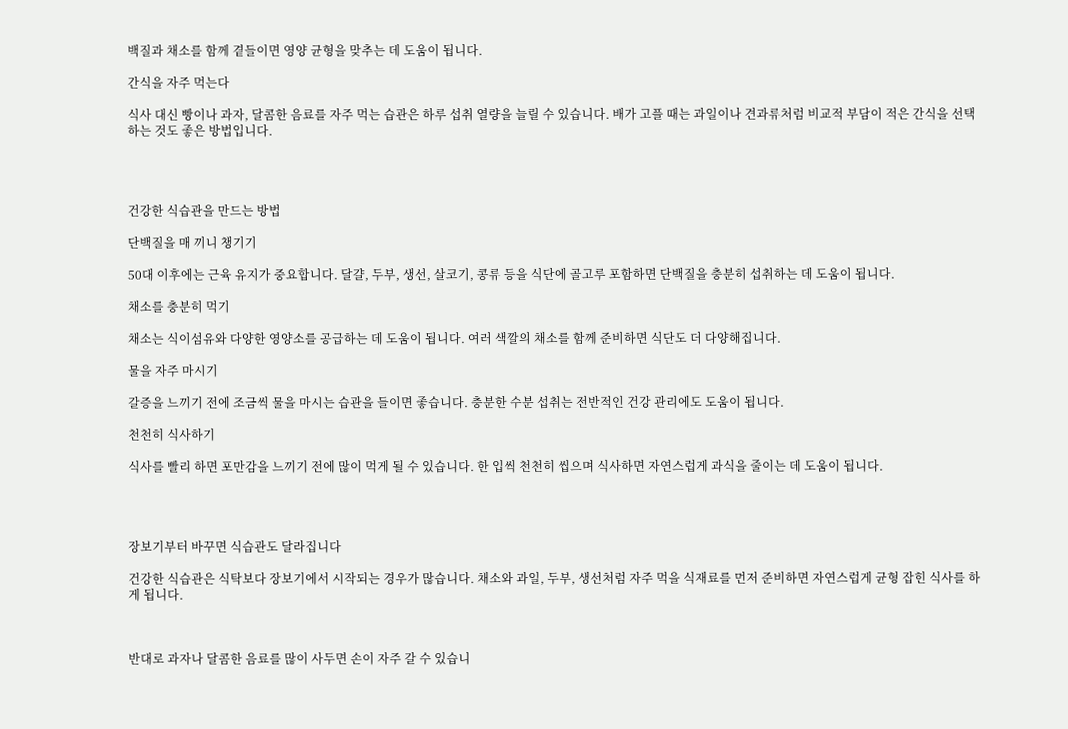백질과 채소를 함께 곁들이면 영양 균형을 맞추는 데 도움이 됩니다.

간식을 자주 먹는다

식사 대신 빵이나 과자, 달콤한 음료를 자주 먹는 습관은 하루 섭취 열량을 늘릴 수 있습니다. 배가 고플 때는 과일이나 견과류처럼 비교적 부담이 적은 간식을 선택하는 것도 좋은 방법입니다.




건강한 식습관을 만드는 방법

단백질을 매 끼니 챙기기

50대 이후에는 근육 유지가 중요합니다. 달걀, 두부, 생선, 살코기, 콩류 등을 식단에 골고루 포함하면 단백질을 충분히 섭취하는 데 도움이 됩니다.

채소를 충분히 먹기

채소는 식이섬유와 다양한 영양소를 공급하는 데 도움이 됩니다. 여러 색깔의 채소를 함께 준비하면 식단도 더 다양해집니다.

물을 자주 마시기

갈증을 느끼기 전에 조금씩 물을 마시는 습관을 들이면 좋습니다. 충분한 수분 섭취는 전반적인 건강 관리에도 도움이 됩니다.

천천히 식사하기

식사를 빨리 하면 포만감을 느끼기 전에 많이 먹게 될 수 있습니다. 한 입씩 천천히 씹으며 식사하면 자연스럽게 과식을 줄이는 데 도움이 됩니다.




장보기부터 바꾸면 식습관도 달라집니다

건강한 식습관은 식탁보다 장보기에서 시작되는 경우가 많습니다. 채소와 과일, 두부, 생선처럼 자주 먹을 식재료를 먼저 준비하면 자연스럽게 균형 잡힌 식사를 하게 됩니다.



반대로 과자나 달콤한 음료를 많이 사두면 손이 자주 갈 수 있습니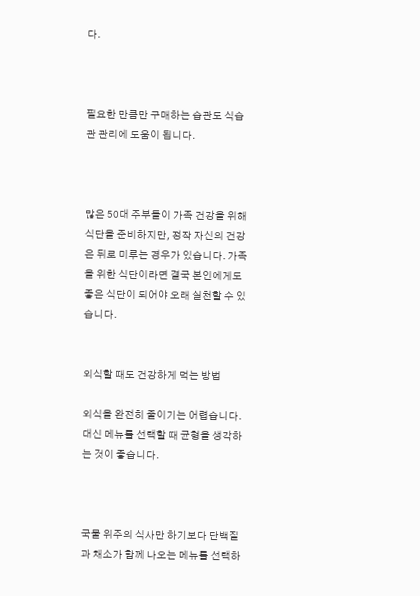다.



필요한 만큼만 구매하는 습관도 식습관 관리에 도움이 됩니다.



많은 50대 주부들이 가족 건강을 위해 식단을 준비하지만, 정작 자신의 건강은 뒤로 미루는 경우가 있습니다. 가족을 위한 식단이라면 결국 본인에게도 좋은 식단이 되어야 오래 실천할 수 있습니다.


외식할 때도 건강하게 먹는 방법

외식을 완전히 줄이기는 어렵습니다. 대신 메뉴를 선택할 때 균형을 생각하는 것이 좋습니다.



국물 위주의 식사만 하기보다 단백질과 채소가 함께 나오는 메뉴를 선택하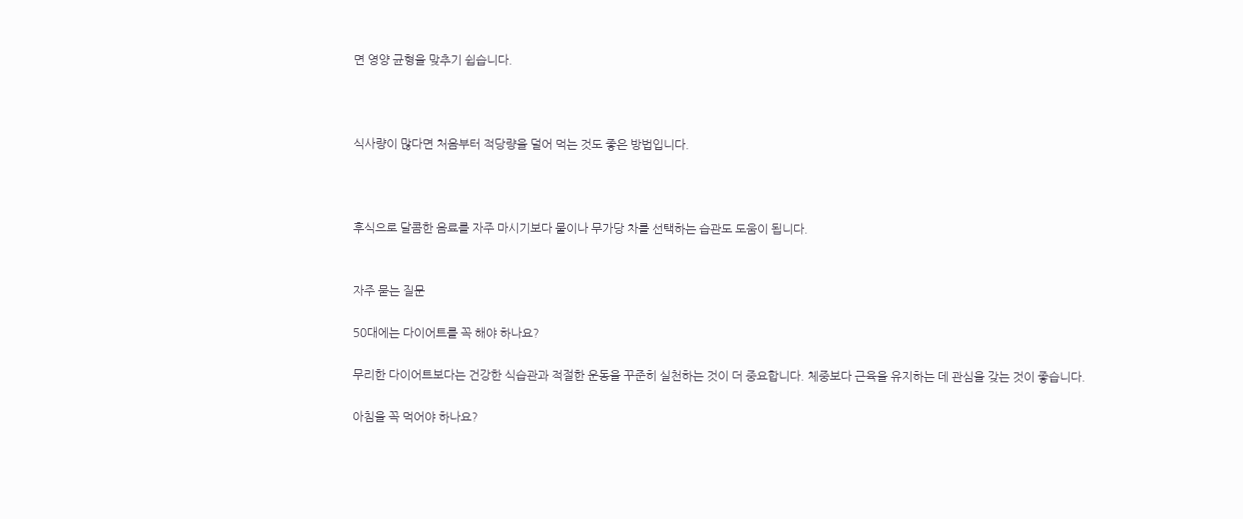면 영양 균형을 맞추기 쉽습니다.



식사량이 많다면 처음부터 적당량을 덜어 먹는 것도 좋은 방법입니다.



후식으로 달콤한 음료를 자주 마시기보다 물이나 무가당 차를 선택하는 습관도 도움이 됩니다.


자주 묻는 질문

50대에는 다이어트를 꼭 해야 하나요?

무리한 다이어트보다는 건강한 식습관과 적절한 운동을 꾸준히 실천하는 것이 더 중요합니다. 체중보다 근육을 유지하는 데 관심을 갖는 것이 좋습니다.

아침을 꼭 먹어야 하나요?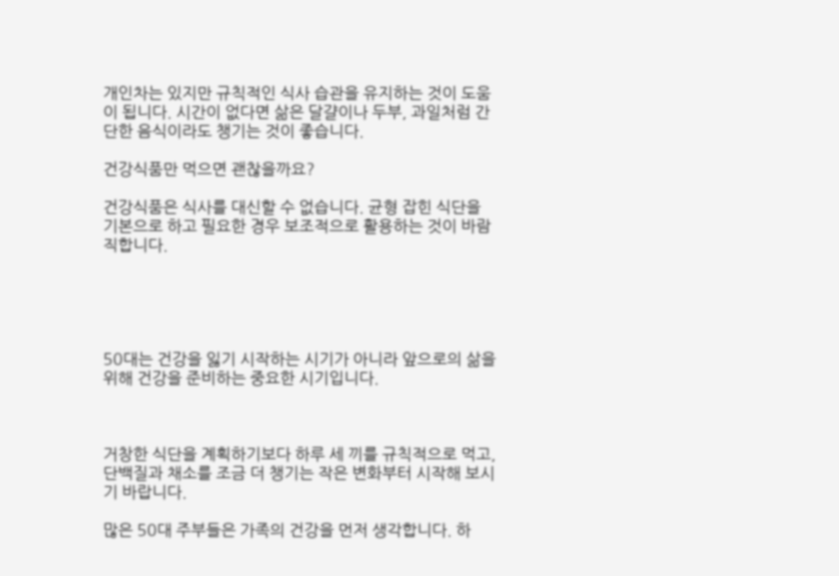개인차는 있지만 규칙적인 식사 습관을 유지하는 것이 도움이 됩니다. 시간이 없다면 삶은 달걀이나 두부, 과일처럼 간단한 음식이라도 챙기는 것이 좋습니다.

건강식품만 먹으면 괜찮을까요?

건강식품은 식사를 대신할 수 없습니다. 균형 잡힌 식단을 기본으로 하고 필요한 경우 보조적으로 활용하는 것이 바람직합니다.





50대는 건강을 잃기 시작하는 시기가 아니라 앞으로의 삶을 위해 건강을 준비하는 중요한 시기입니다.



거창한 식단을 계획하기보다 하루 세 끼를 규칙적으로 먹고, 단백질과 채소를 조금 더 챙기는 작은 변화부터 시작해 보시기 바랍니다.

많은 50대 주부들은 가족의 건강을 먼저 생각합니다. 하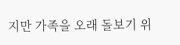지만 가족을 오래 돌보기 위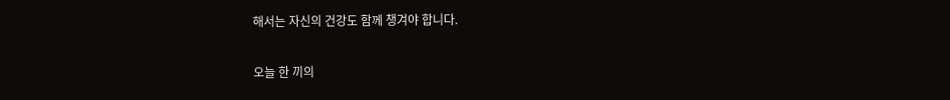해서는 자신의 건강도 함께 챙겨야 합니다.

오늘 한 끼의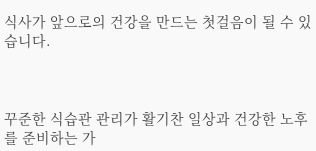식사가 앞으로의 건강을 만드는 첫걸음이 될 수 있습니다.



꾸준한 식습관 관리가 활기찬 일상과 건강한 노후를 준비하는 가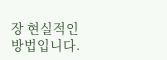장 현실적인 방법입니다.